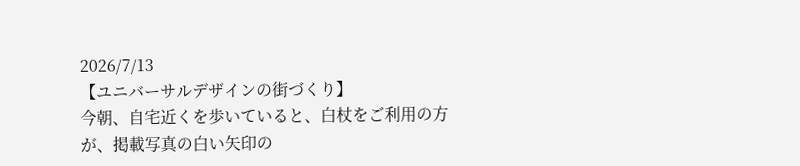2026/7/13
【ユニバーサルデザインの街づくり】
今朝、自宅近くを歩いていると、白杖をご利用の方が、掲載写真の白い矢印の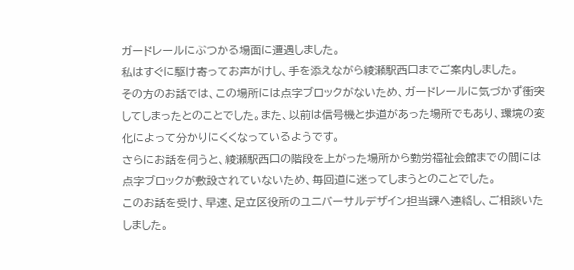ガードレールにぶつかる場面に遭遇しました。
私はすぐに駆け寄ってお声がけし、手を添えながら綾瀬駅西口までご案内しました。
その方のお話では、この場所には点字ブロックがないため、ガードレールに気づかず衝突してしまったとのことでした。また、以前は信号機と歩道があった場所でもあり、環境の変化によって分かりにくくなっているようです。
さらにお話を伺うと、綾瀬駅西口の階段を上がった場所から勤労福祉会館までの間には点字ブロックが敷設されていないため、毎回道に迷ってしまうとのことでした。
このお話を受け、早速、足立区役所のユニバーサルデザイン担当課へ連絡し、ご相談いたしました。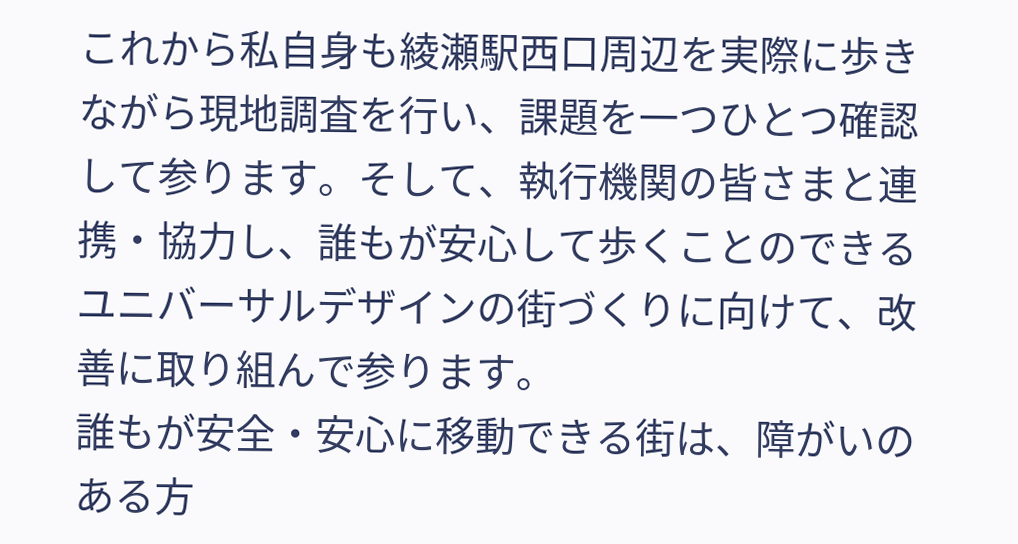これから私自身も綾瀬駅西口周辺を実際に歩きながら現地調査を行い、課題を一つひとつ確認して参ります。そして、執行機関の皆さまと連携・協力し、誰もが安心して歩くことのできるユニバーサルデザインの街づくりに向けて、改善に取り組んで参ります。
誰もが安全・安心に移動できる街は、障がいのある方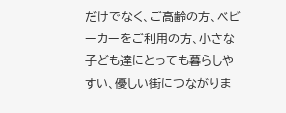だけでなく、ご高齢の方、ベビーカーをご利用の方、小さな子ども達にとっても暮らしやすい、優しい街につながりま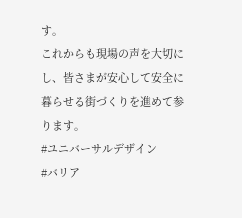す。
これからも現場の声を大切にし、皆さまが安心して安全に暮らせる街づくりを進めて参ります。
#ユニバーサルデザイン
#バリア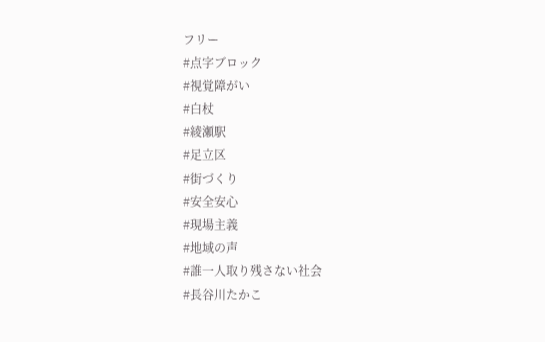フリー
#点字ブロック
#視覚障がい
#白杖
#綾瀬駅
#足立区
#街づくり
#安全安心
#現場主義
#地域の声
#誰一人取り残さない社会
#長谷川たかこ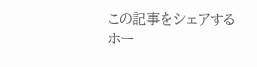この記事をシェアする
ホー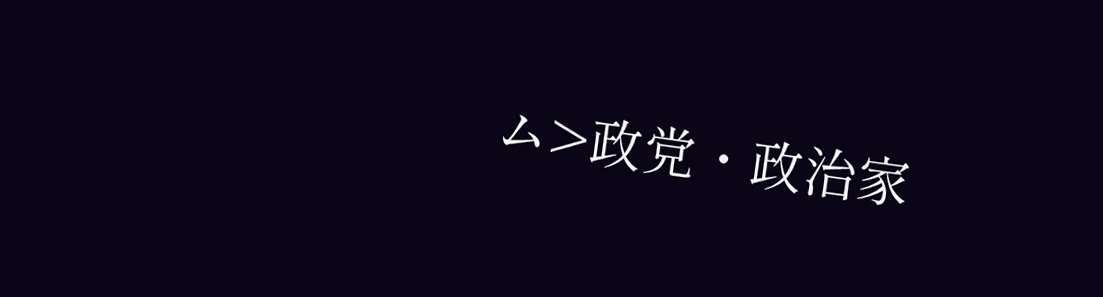ム>政党・政治家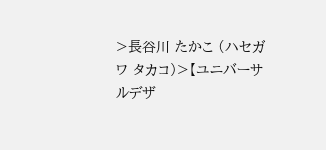>長谷川 たかこ (ハセガワ タカコ)>【ユニバーサルデザ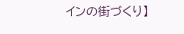インの街づくり】